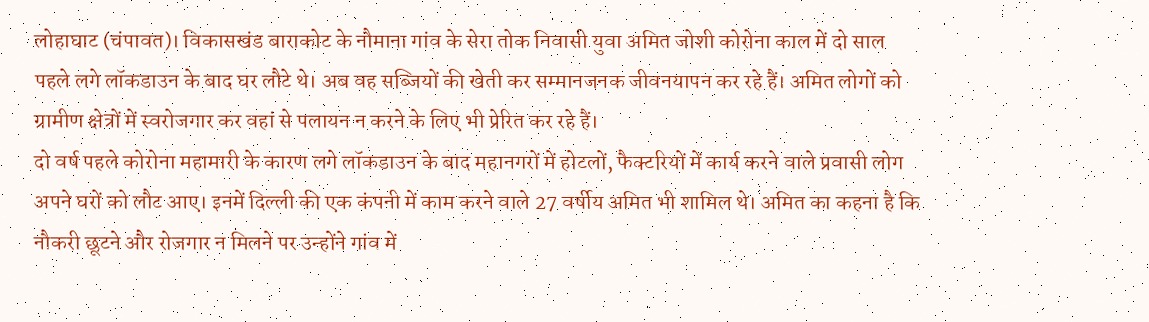लोहाघाट (चंपावत)। विकासखंड बाराकोट के नौमाना गांव के सेरा तोक निवासी युवा अमित जोशी कोरोना काल में दो साल पहले लगे लॉकडाउन के बाद घर लौटे थे। अब वह सब्जियों की खेती कर सम्मानजनक जीवनयापन कर रहे हैं। अमित लोगों को ग्रामीण क्षेत्रों में स्वरोजगार कर वहां से पलायन न करने के लिए भी प्रेरित कर रहे हैं।
दो वर्ष पहले कोरोना महामारी के कारण लगे लॉकडाउन के बाद महानगरों में होटलों, फैक्टरियों में कार्य करने वाले प्रवासी लोग अपने घरों को लौट आए। इनमें दिल्ली की एक कंपनी में काम करने वाले 27 वर्षीय अमित भी शामिल थे। अमित का कहना है कि नौकरी छूटने और रोजगार न मिलने पर उन्होंने गांव में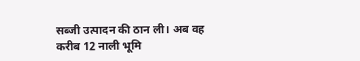सब्जी उत्पादन की ठान ली। अब वह करीब 12 नाली भूमि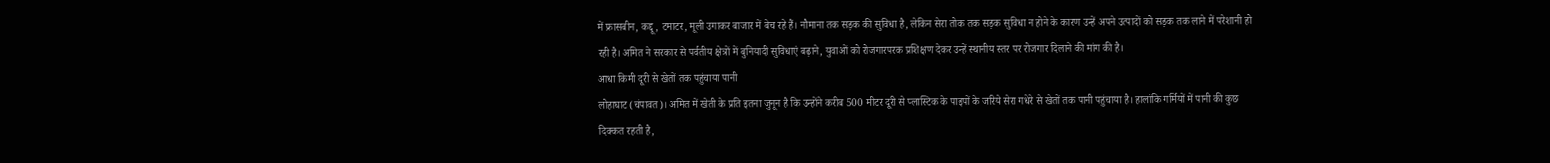में फ्रासबीन, कद्दू, टमाटर, मूली उगाकर बाजार में बेच रहे हैं। नौमाना तक सड़क की सुविधा है, लेकिन सेरा तोक तक सड़क सुविधा न होने के कारण उन्हें अपने उत्पादों को सड़क तक लाने में परेशानी हो रही है। अमित ने सरकार से पर्वतीय क्षेत्रों में बुनियादी सुविधाएं बढ़ाने, युवाओं को रोजगारपरक प्रशिक्षण देकर उन्हें स्थानीय स्तर पर रोजगार दिलाने की मांग की है।
आधा किमी दूरी से खेतों तक पहुंचाया पानी
लोहाघाट (चंपावत)। अमित में खेती के प्रति इतना जुनून है कि उन्होंने करीब 500 मीटर दूरी से प्लास्टिक के पाइपों के जरिये सेरा गधेरे से खेतों तक पानी पहुंचाया है। हालांकि गर्मियों में पानी की कुछ दिक्कत रहती है,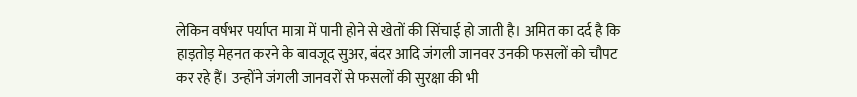लेकिन वर्षभर पर्याप्त मात्रा में पानी होने से खेतों की सिंचाई हो जाती है। अमित का दर्द है कि हाड़तोड़ मेहनत करने के बावजूद सुअर, बंदर आदि जंगली जानवर उनकी फसलों को चौपट कर रहे हैं। उन्होंने जंगली जानवरों से फसलों की सुरक्षा की भी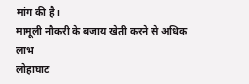मांग की है।
मामूली नौकरी के बजाय खेती करने से अधिक लाभ
लोहाघाट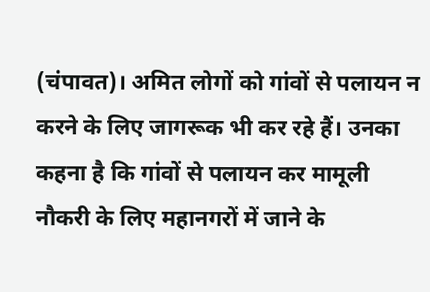(चंपावत)। अमित लोगों को गांवों से पलायन न करने के लिए जागरूक भी कर रहे हैं। उनका कहना है कि गांवों से पलायन कर मामूली नौकरी के लिए महानगरों में जाने के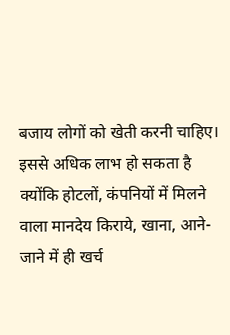बजाय लोगों को खेती करनी चाहिए। इससे अधिक लाभ हो सकता है क्योंकि होटलों, कंपनियों में मिलने वाला मानदेय किराये, खाना, आने-जाने में ही खर्च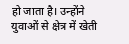हो जाता है। उन्होंने युवाओं से क्षेत्र में खेती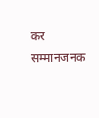कर सम्मानजनक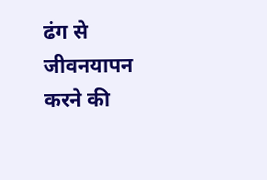ढंग से जीवनयापन करने की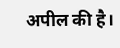अपील की है।